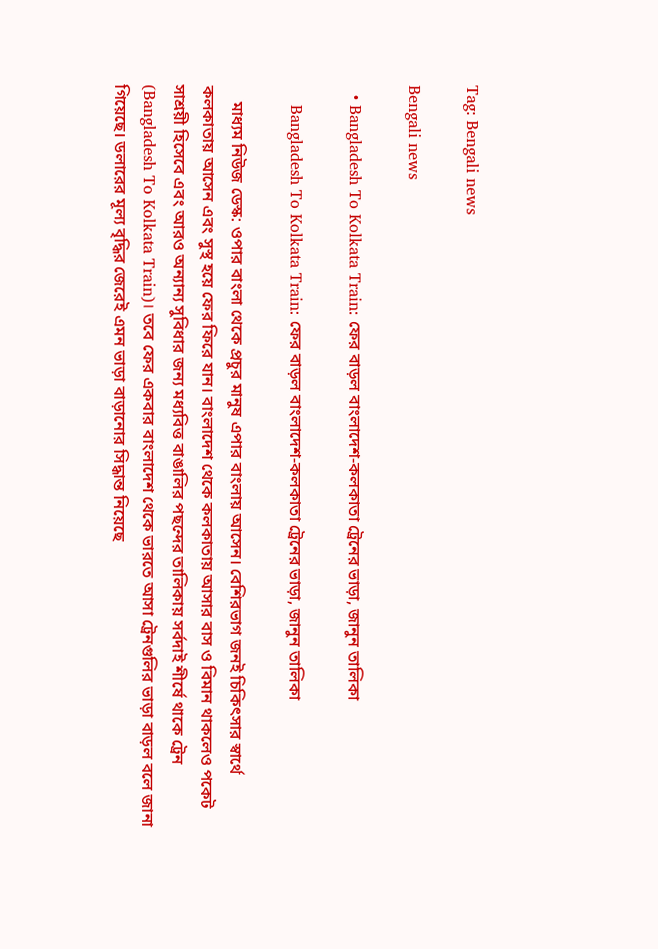Tag: Bengali news

Bengali news

  • Bangladesh To Kolkata Train: ফের বাড়ল বাংলাদেশ-কলকাতা ট্রেনের ভাড়া, জানুন তালিকা

    Bangladesh To Kolkata Train: ফের বাড়ল বাংলাদেশ-কলকাতা ট্রেনের ভাড়া, জানুন তালিকা

    মাধ্যম নিউজ ডেস্ক: ওপার বাংলা থেকে প্রচুর মানুষ এপার বাংলায় আসেন। বেশিরভাগ জনই চিকিৎসার স্বার্থে কলকাতায় আসেন এবং সুস্থ হয়ে ফের ফিরে যান। বাংলাদেশ থেকে কলকাতায় আসার বাস ও বিমান থাকলেও পকেট সাশ্রয়ী হিসেবে এবং আরও অন্যান্য সুবিধার জন্য মধ্যবিত্ত বাঙালির পছন্দের তালিকায় সর্বদাই শীর্ষে থাকে ট্রেন (Bangladesh To Kolkata Train)। তবে ফের একবার বাংলাদেশ থেকে ভারতে আসা ট্রেনগুলির ভাড়া বাড়ল বলে জানা গিয়েছে। ডলারের মূল্য বৃদ্ধির জেরেই এমন ভাড়া বাড়ানোর সিদ্ধান্ত নিয়েছে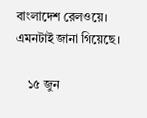বাংলাদেশ রেলওয়ে। এমনটাই জানা গিয়েছে।

    ১৫ জুন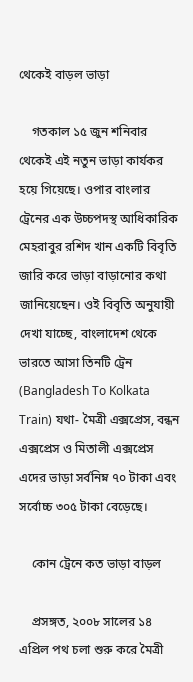থেকেই বাড়ল ভাড়া

    গতকাল ১৫ জুন শনিবার থেকেই এই নতুন ভাড়া কার্যকর হয়ে গিয়েছে। ওপার বাংলার ট্রেনের এক উচ্চপদস্থ আধিকারিক মেহরাবুর রশিদ খান একটি বিবৃতি জারি করে ভাড়া বাড়ানোর কথা জানিয়েছেন। ওই বিবৃতি অনুযায়ী দেখা যাচ্ছে, বাংলাদেশ থেকে ভারতে আসা তিনটি ট্রেন (Bangladesh To Kolkata Train) যথা- মৈত্রী এক্সপ্রেস, বন্ধন এক্সপ্রেস ও মিতালী এক্সপ্রেস এদের ভাড়া সর্বনিম্ন ৭০ টাকা এবং সর্বোচ্চ ৩০৫ টাকা বেড়েছে।

    কোন ট্রেনে কত ভাড়া বাড়ল

    প্রসঙ্গত, ২০০৮ সালের ১৪ এপ্রিল পথ চলা শুরু করে মৈত্রী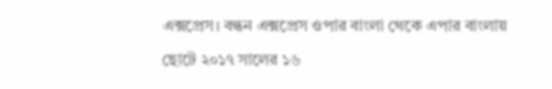এক্সপ্রেস। বন্ধন এক্সপ্রেস ওপার বাংলা থেকে এপার বাংলায় ছোটে ২০১৭ সালের ১৬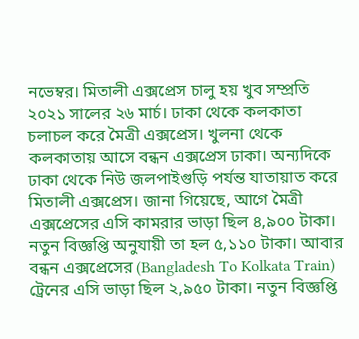নভেম্বর। মিতালী এক্সপ্রেস চালু হয় খুব সম্প্রতি ২০২১ সালের ২৬ মার্চ। ঢাকা থেকে কলকাতা চলাচল করে মৈত্রী এক্সপ্রেস। খুলনা থেকে কলকাতায় আসে বন্ধন এক্সপ্রেস ঢাকা। অন্যদিকে ঢাকা থেকে নিউ জলপাইগুড়ি পর্যন্ত যাতায়াত করে মিতালী এক্সপ্রেস। জানা গিয়েছে, আগে মৈত্রী এক্সপ্রেসের এসি কামরার ভাড়া ছিল ৪,৯০০ টাকা। নতুন বিজ্ঞপ্তি অনুযায়ী তা হল ৫,১১০ টাকা। আবার বন্ধন এক্সপ্রেসের (Bangladesh To Kolkata Train) ট্রেনের এসি ভাড়া ছিল ২,৯৫০ টাকা। নতুন বিজ্ঞপ্তি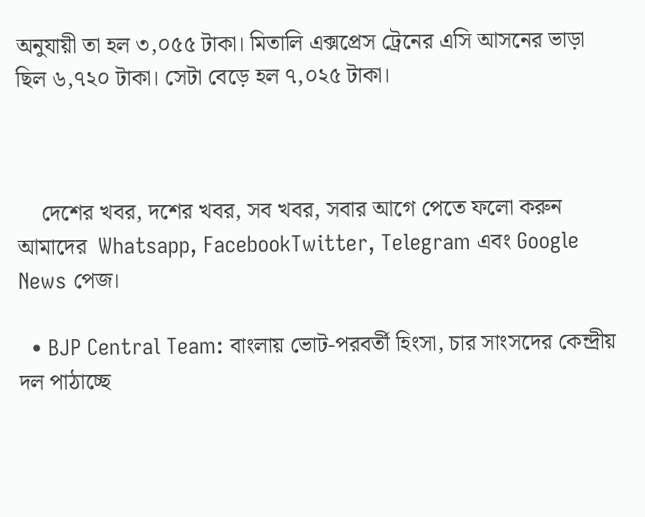অনুযায়ী তা হল ৩,০৫৫ টাকা। মিতালি এক্সপ্রেস ট্রেনের এসি আসনের ভাড়া ছিল ৬,৭২০ টাকা। সেটা বেড়ে হল ৭,০২৫ টাকা।



    দেশের খবর, দশের খবর, সব খবর, সবার আগে পেতে ফলো করুন আমাদের  Whatsapp, FacebookTwitter, Telegram এবং Google News পেজ।

  • BJP Central Team: বাংলায় ভোট-পরবর্তী হিংসা, চার সাংসদের কেন্দ্রীয় দল পাঠাচ্ছে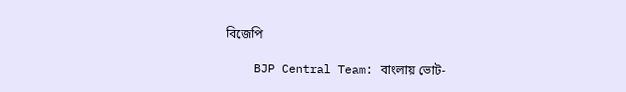বিজেপি

    BJP Central Team: বাংলায় ভোট-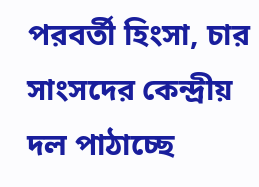পরবর্তী হিংসা, চার সাংসদের কেন্দ্রীয় দল পাঠাচ্ছে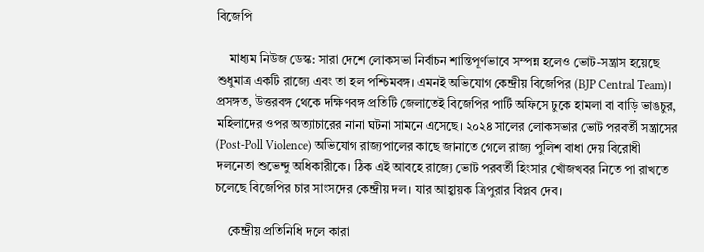বিজেপি

    মাধ্যম নিউজ ডেস্ক: সারা দেশে লোকসভা নির্বাচন শান্তিপূর্ণভাবে সম্পন্ন হলেও ভোট-সন্ত্রাস হয়েছে শুধুমাত্র একটি রাজ্যে এবং তা হল পশ্চিমবঙ্গ। এমনই অভিযোগ কেন্দ্রীয় বিজেপির (BJP Central Team)। প্রসঙ্গত, উত্তরবঙ্গ থেকে দক্ষিণবঙ্গ প্রতিটি জেলাতেই বিজেপির পার্টি অফিসে ঢুকে হামলা বা বাড়ি ভাঙচুর, মহিলাদের ওপর অত্যাচারের নানা ঘটনা সামনে এসেছে। ২০২৪ সালের লোকসভার ভোট পরবর্তী সন্ত্রাসের (Post-Poll Violence) অভিযোগ রাজ্যপালের কাছে জানাতে গেলে রাজ্য পুলিশ বাধা দেয় বিরোধী দলনেতা শুভেন্দু অধিকারীকে। ঠিক এই আবহে রাজ্যে ভোট পরবর্তী হিংসার খোঁজখবর নিতে পা রাখতে চলেছে বিজেপির চার সাংসদের কেন্দ্রীয় দল। যার আহ্বায়ক ত্রিপুরার বিপ্লব দেব।

    কেন্দ্রীয় প্রতিনিধি দলে কারা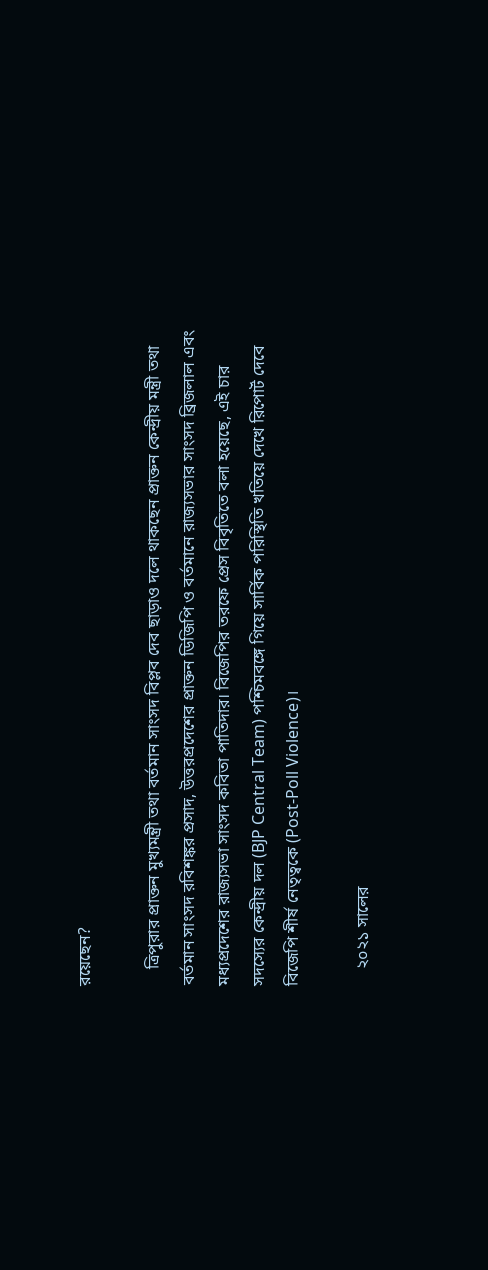রয়েছেন?

    ত্রিপুরার প্রাক্তন মুখ্যমন্ত্রী তথা বর্তমান সাংসদ বিপ্লব দেব ছাড়াও দলে থাকছেন প্রাক্তন কেন্দ্রীয় মন্ত্রী তথা বর্তমান সাংসদ রবিশঙ্কর প্রসাদ, উত্তরপ্রদেশের প্রাক্তন ডিজিপি ও বর্তমানে রাজ্যসভার সাংসদ ব্রিজলাল এবং মধ্যপ্রদেশের রাজ্যসভা সাংসদ কবিতা পাতিদার। বিজেপির তরফে প্রেস বিবৃতিতে বলা হয়েছে, এই চার সদস্যের কেন্দ্রীয় দল (BJP Central Team) পশ্চিমবঙ্গে গিয়ে সার্বিক পরিস্থিতি খতিয়ে দেখে রিপোর্ট দেবে বিজেপি শীর্ষ নেতৃত্বকে (Post-Poll Violence)।

    ২০২১ সালের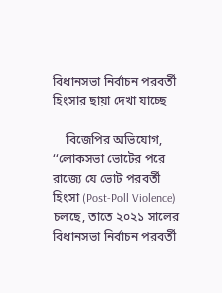বিধানসভা নির্বাচন পরবর্তী হিংসার ছায়া দেখা যাচ্ছে

    বিজেপির অভিযোগ, ‘‘লোকসভা ভোটের পরে রাজ্যে যে ভোট পরবর্তী হিংসা (Post-Poll Violence) চলছে, তাতে ২০২১ সালের বিধানসভা নির্বাচন পরবর্তী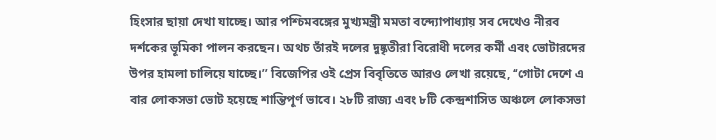হিংসার ছায়া দেখা যাচ্ছে। আর পশ্চিমবঙ্গের মুখ্যমন্ত্রী মমতা বন্দ্যোপাধ্যায় সব দেখেও নীরব দর্শকের ভূমিকা পালন করছেন। অথচ তাঁরই দলের দুষ্কৃতীরা বিরোধী দলের কর্মী এবং ভোটারদের উপর হামলা চালিয়ে যাচ্ছে।’’ বিজেপির ওই প্রেস বিবৃতিতে আরও লেখা রয়েছে, ‘‘গোটা দেশে এ বার লোকসভা ভোট হয়েছে শান্তিপূর্ণ ভাবে। ২৮টি রাজ্য এবং ৮টি কেন্দ্রশাসিত অঞ্চলে লোকসভা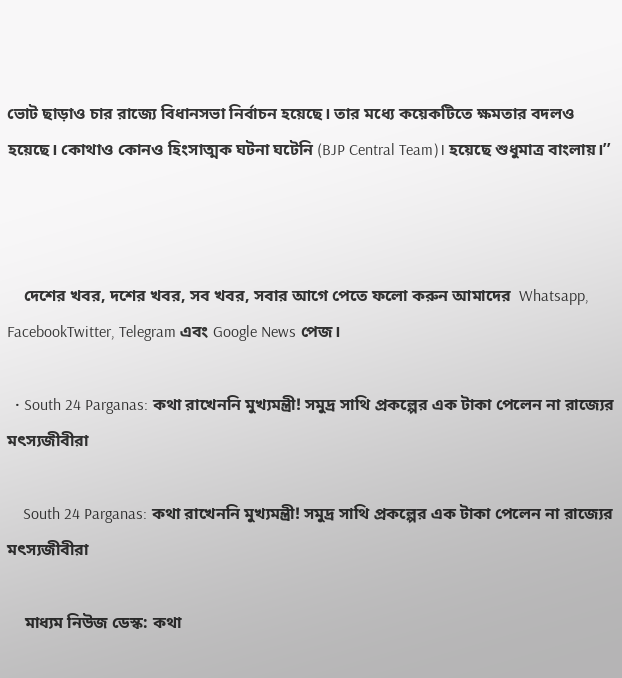ভোট ছাড়াও চার রাজ্যে বিধানসভা নির্বাচন হয়েছে। তার মধ্যে কয়েকটিতে ক্ষমতার বদলও হয়েছে। কোথাও কোনও হিংসাত্মক ঘটনা ঘটেনি (BJP Central Team)। হয়েছে শুধুমাত্র বাংলায়।’’



    দেশের খবর, দশের খবর, সব খবর, সবার আগে পেতে ফলো করুন আমাদের  Whatsapp, FacebookTwitter, Telegram এবং Google News পেজ।

  • South 24 Parganas: কথা রাখেননি মুখ্যমন্ত্রী! সমুদ্র সাথি প্রকল্পের এক টাকা পেলেন না রাজ্যের মৎস্যজীবীরা

    South 24 Parganas: কথা রাখেননি মুখ্যমন্ত্রী! সমুদ্র সাথি প্রকল্পের এক টাকা পেলেন না রাজ্যের মৎস্যজীবীরা

    মাধ্যম নিউজ ডেস্ক: কথা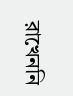রাখেননি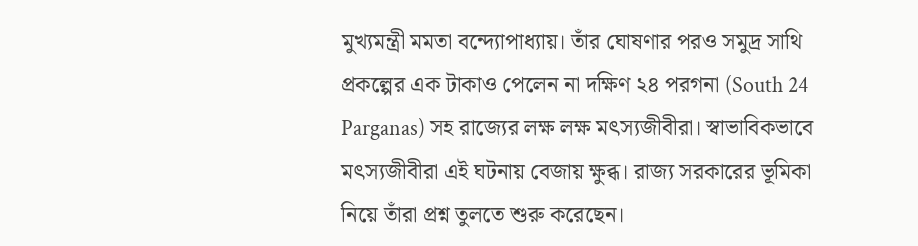মুখ্যমন্ত্রী মমতা বন্দ্যোপাধ্যায়। তাঁর ঘোষণার পরও সমুদ্র সাথি প্রকল্পের এক টাকাও পেলেন না দক্ষিণ ২৪ পরগনা (South 24 Parganas) সহ রাজ্যের লক্ষ লক্ষ মৎস্যজীবীরা। স্বাভাবিকভাবে মৎস্যজীবীরা এই ঘটনায় বেজায় ক্ষুব্ধ। রাজ্য সরকারের ভূমিকা নিয়ে তাঁরা প্রশ্ন তুলতে শুরু করেছেন।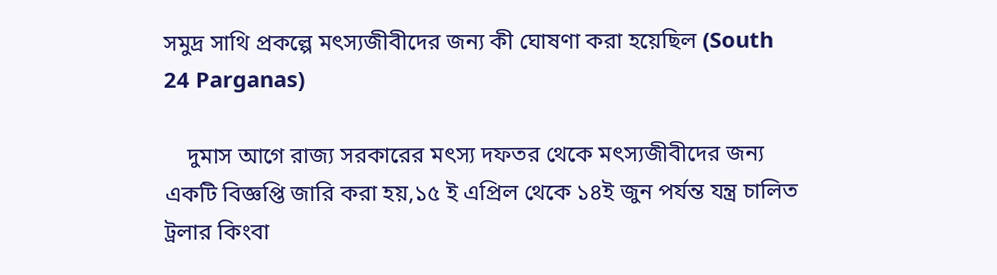সমুদ্র সাথি প্রকল্পে মৎস্যজীবীদের জন্য কী ঘোষণা করা হয়েছিল (South 24 Parganas)

    দুমাস আগে রাজ্য সরকারের মৎস্য দফতর থেকে মৎস্যজীবীদের জন্য  একটি বিজ্ঞপ্তি জারি করা হয়,১৫ ই এপ্রিল থেকে ১৪ই জুন পর্যন্ত যন্ত্র চালিত ট্রলার কিংবা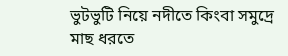ভুটভুটি নিয়ে নদীতে কিংবা সমুদ্রে মাছ ধরতে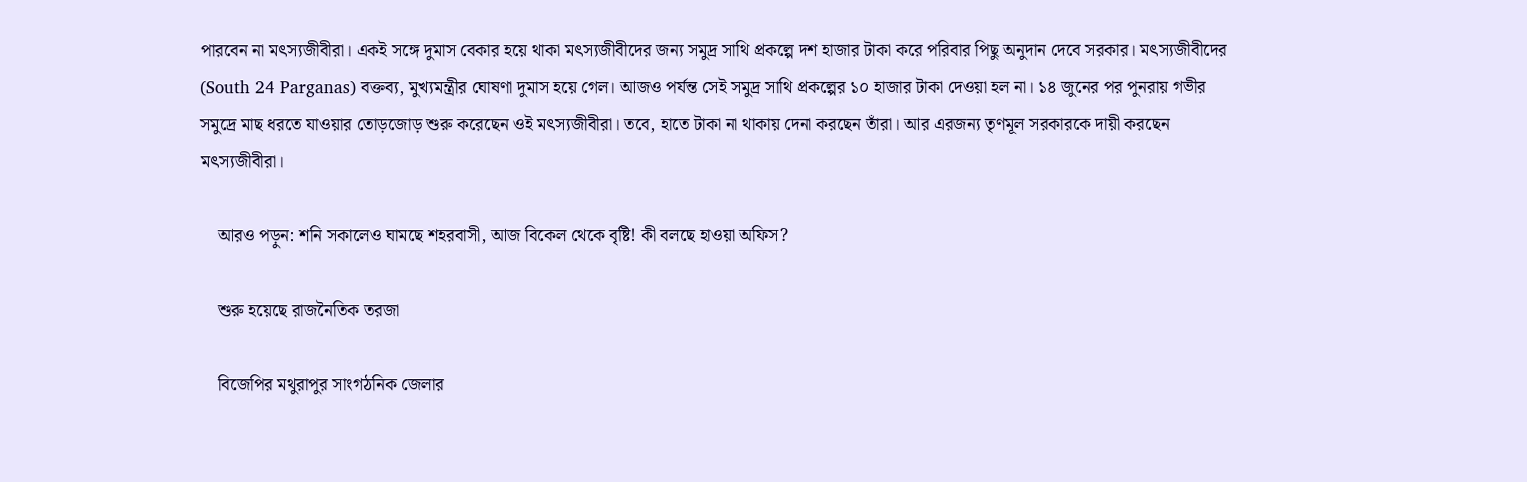পারবেন না মৎস্যজীবীরা। একই সঙ্গে দুমাস বেকার হয়ে থাকা মৎস্যজীবীদের জন্য সমুদ্র সাথি প্রকল্পে দশ হাজার টাকা করে পরিবার পিছু অনুদান দেবে সরকার। মৎস্যজীবীদের (South 24 Parganas) বক্তব্য, মুখ্যমন্ত্রীর ঘোষণা দুমাস হয়ে গেল। আজও পর্যন্ত সেই সমুদ্র সাথি প্রকল্পের ১০ হাজার টাকা দেওয়া হল না। ১৪ জুনের পর পুনরায় গভীর সমুদ্রে মাছ ধরতে যাওয়ার তোড়জোড় শুরু করেছেন ওই মৎস্যজীবীরা। তবে, হাতে টাকা না থাকায় দেনা করছেন তাঁরা। আর এরজন্য তৃণমূল সরকারকে দায়ী করছেন মৎস্যজীবীরা।

    আরও পড়ুন: শনি সকালেও ঘামছে শহরবাসী, আজ বিকেল থেকে বৃষ্টি! কী বলছে হাওয়া অফিস?

    শুরু হয়েছে রাজনৈতিক তরজা

    বিজেপির মথুরাপুর সাংগঠনিক জেলার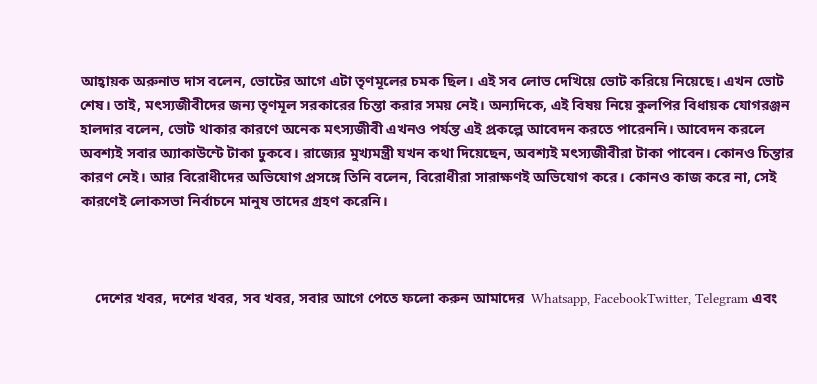আহ্বায়ক অরুনাভ দাস বলেন, ভোটের আগে এটা তৃণমূলের চমক ছিল। এই সব লোভ দেখিয়ে ভোট করিয়ে নিয়েছে। এখন ভোট শেষ। তাই, মৎস্যজীবীদের জন্য তৃণমূল সরকারের চিন্তা করার সময় নেই। অন্যদিকে, এই বিষয় নিয়ে কুলপির বিধায়ক যোগরঞ্জন হালদার বলেন, ভোট থাকার কারণে অনেক মৎস্যজীবী এখনও পর্যন্ত এই প্রকল্পে আবেদন করতে পারেননি। আবেদন করলে অবশ্যই সবার অ্যাকাউন্টে টাকা ঢুকবে। রাজ্যের মুখ্যমন্ত্রী যখন কথা দিয়েছেন, অবশ্যই মৎস্যজীবীরা টাকা পাবেন। কোনও চিন্তার কারণ নেই। আর বিরোধীদের অভিযোগ প্রসঙ্গে তিনি বলেন, বিরোধীরা সারাক্ষণই অভিযোগ করে। কোনও কাজ করে না, সেই কারণেই লোকসভা নির্বাচনে মানুষ তাদের গ্রহণ করেনি।



    দেশের খবর, দশের খবর, সব খবর, সবার আগে পেতে ফলো করুন আমাদের  Whatsapp, FacebookTwitter, Telegram এবং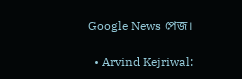Google News পেজ।

  • Arvind Kejriwal: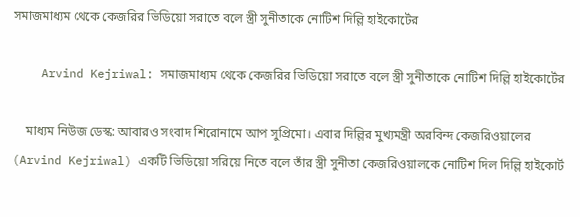সমাজমাধ্যম থেকে কেজরির ভিডিয়ো সরাতে বলে স্ত্রী সুনীতাকে নোটিশ দিল্লি হাইকোর্টের

    Arvind Kejriwal: সমাজমাধ্যম থেকে কেজরির ভিডিয়ো সরাতে বলে স্ত্রী সুনীতাকে নোটিশ দিল্লি হাইকোর্টের

    মাধ্যম নিউজ ডেস্ক: আবারও সংবাদ শিরোনামে আপ সুপ্রিমো। এবার দিল্লির মুখ্যমন্ত্রী অরবিন্দ কেজরিওয়ালের (Arvind Kejriwal) একটি ভিডিয়ো সরিয়ে নিতে বলে তাঁর স্ত্রী সুনীতা কেজরিওয়ালকে নোটিশ দিল দিল্লি হাইকোর্ট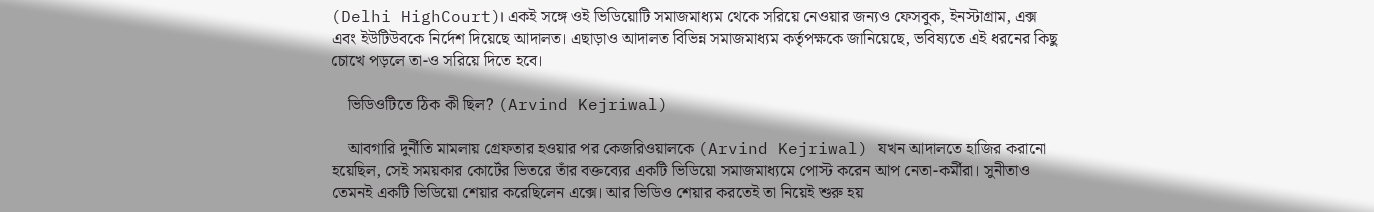(Delhi HighCourt)। একই সঙ্গে ওই ভিডিয়োটি সমাজমাধ্যম থেকে সরিয়ে নেওয়ার জন্যও ফেসবুক, ইনস্টাগ্রাম, এক্স এবং ইউটিউবকে নির্দেশ দিয়েছে আদালত। এছাড়াও আদালত বিভিন্ন সমাজমাধ্যম কর্তৃপক্ষকে জানিয়েছে, ভবিষ্যতে এই ধরনের কিছু চোখে পড়লে তা-ও সরিয়ে দিতে হবে।

    ভিডিওটিতে ঠিক কী ছিল? (Arvind Kejriwal)

    আবগারি দুর্নীতি মামলায় গ্রেফতার হওয়ার পর কেজরিওয়ালকে (Arvind Kejriwal) যখন আদালতে হাজির করানো হয়েছিল, সেই সময়কার কোর্টের ভিতরে তাঁর বক্তব্যের একটি ভিডিয়ো সমাজমাধ্যমে পোস্ট করেন আপ নেতা-কর্মীরা। সুনীতাও তেমনই একটি ভিডিয়ো শেয়ার করেছিলেন এক্সে। আর ভিডিও শেয়ার করতেই তা নিয়েই শুরু হয়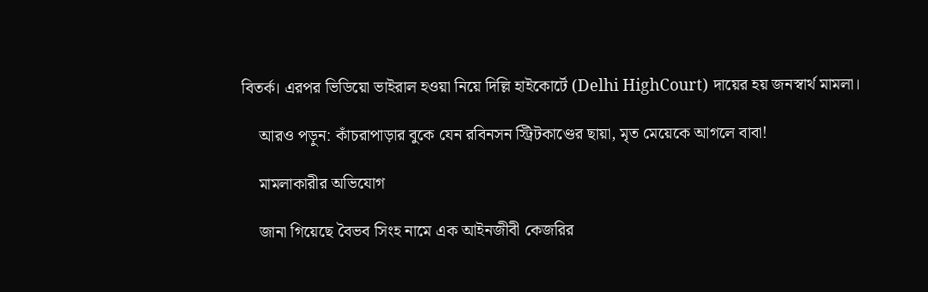বিতর্ক। এরপর ভিডিয়ো ভাইরাল হওয়া নিয়ে দিল্লি হাইকোর্টে (Delhi HighCourt) দায়ের হয় জনস্বার্থ মামলা।

    আরও পড়ুন: কাঁচরাপাড়ার বুকে যেন রবিনসন স্ট্রিটকাণ্ডের ছায়া, মৃত মেয়েকে আগলে বাবা!

    মামলাকারীর অভিযোগ

    জানা গিয়েছে বৈভব সিংহ নামে এক আইনজীবী কেজরির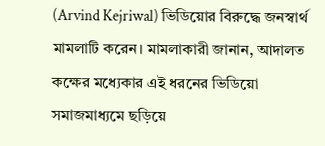(Arvind Kejriwal) ভিডিয়োর বিরুদ্ধে জনস্বার্থ মামলাটি করেন। মামলাকারী জানান, আদালত কক্ষের মধ্যেকার এই ধরনের ভিডিয়ো সমাজমাধ্যমে ছড়িয়ে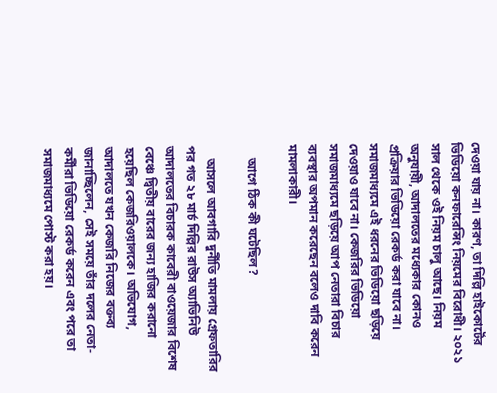দেওয়া যায় না। কারণ, তা দিল্লি হাইকোর্টের ভিডিয়ো কনফারেন্সিং নিয়মের বিরোধী। ২০২১ সাল থেকে ওই নিয়ম চালু আছে। নিয়ম অনুযায়ী, আদালতের মধ্যেকার কোনও প্রক্রিয়ার ভিডিয়ো রেকর্ড করা যাবে না। সমাজমাধ্যমে এই ধরনের ভিডিয়ো ছড়িয়ে দেওয়াও যাবে না। কেজরির ভিডিয়ো সমাজমাধ্যমে ছড়িয়ে আপ নেতারা বিচার ব্যবস্থার অপমান করেছেন বলেও দাবি করেন মামলাকারী।

    আগে ঠিক কী ঘটেছিল?

    আসলে আবগারি দুর্নীতি মামলায় গ্রেফতারির পর গত ২৮ মার্চ দিল্লির রাউস অ্যাভিনিউ আদালতের বিচারক কাবেরী বাওয়েজার বিশেষ বেঞ্চে দ্বিতীয় বারের জন্য হাজির করানো হয়েছিল কেজরিওয়ালকে। অভিযোগ, আদালতে যখন কেজরি নিজের বক্তব্য জানাচ্ছিলেন, সেই সময়ে তাঁর দলের নেতা-কর্মীরা ভিডিয়ো রেকর্ড করেন এবং পরে তা সমাজমাধ্যমে পোস্ট করা হয়।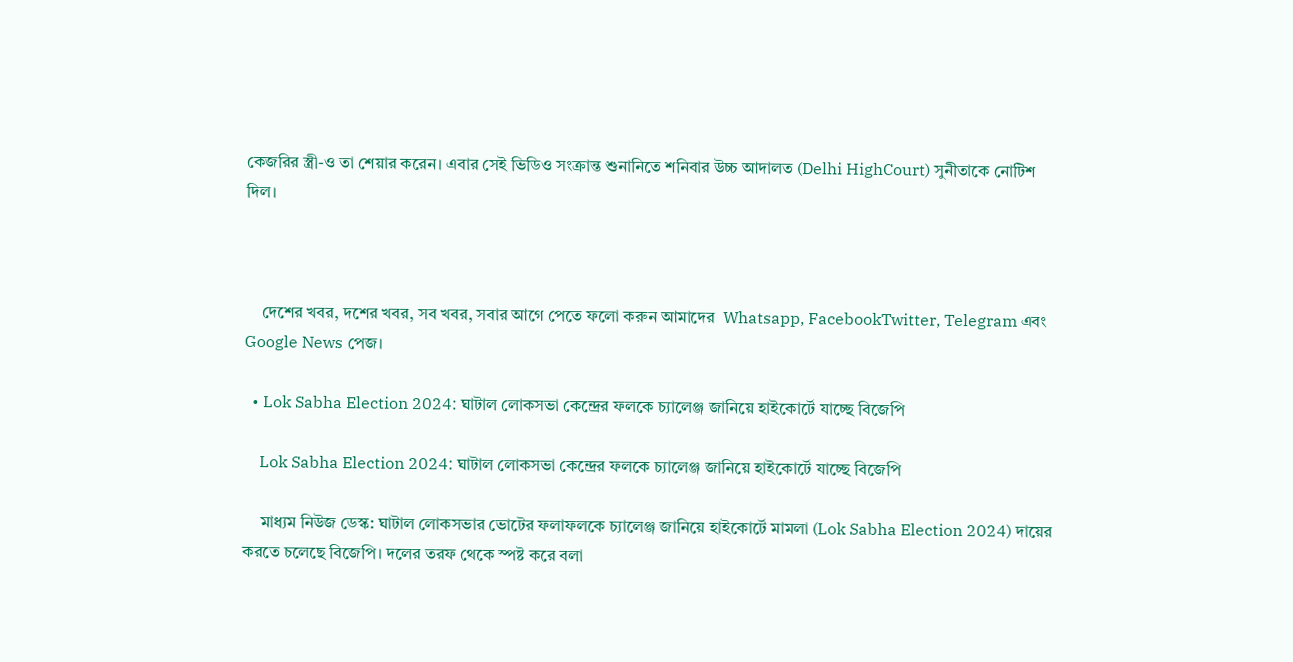কেজরির স্ত্রী-ও তা শেয়ার করেন। এবার সেই ভিডিও সংক্রান্ত শুনানিতে শনিবার উচ্চ আদালত (Delhi HighCourt) সুনীতাকে নোটিশ দিল।



    দেশের খবর, দশের খবর, সব খবর, সবার আগে পেতে ফলো করুন আমাদের  Whatsapp, FacebookTwitter, Telegram এবং Google News পেজ।

  • Lok Sabha Election 2024: ঘাটাল লোকসভা কেন্দ্রের ফলকে চ্যালেঞ্জ জানিয়ে হাইকোর্টে যাচ্ছে বিজেপি

    Lok Sabha Election 2024: ঘাটাল লোকসভা কেন্দ্রের ফলকে চ্যালেঞ্জ জানিয়ে হাইকোর্টে যাচ্ছে বিজেপি

    মাধ্যম নিউজ ডেস্ক: ঘাটাল লোকসভার ভোটের ফলাফলকে চ্যালেঞ্জ জানিয়ে হাইকোর্টে মামলা (Lok Sabha Election 2024) দায়ের করতে চলেছে বিজেপি। দলের তরফ থেকে স্পষ্ট করে বলা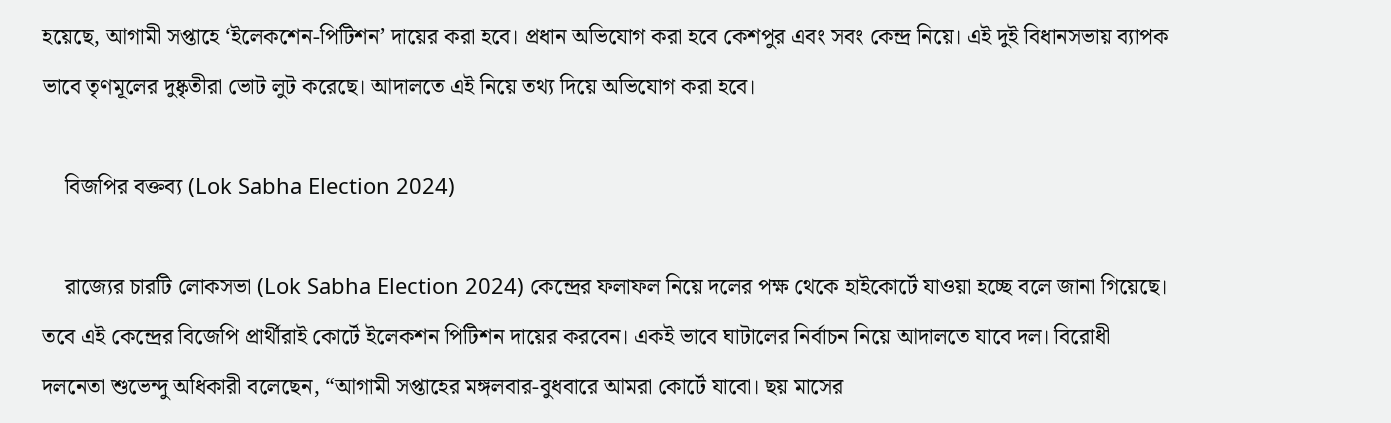হয়েছে, আগামী সপ্তাহে ‘ইলেকশেন-পিটিশন’ দায়ের করা হবে। প্রধান অভিযোগ করা হবে কেশপুর এবং সবং কেন্দ্র নিয়ে। এই দুই বিধানসভায় ব্যাপক ভাবে তৃণমূলের দুষ্কৃতীরা ভোট লুট করেছে। আদালতে এই নিয়ে তথ্য দিয়ে অভিযোগ করা হবে।

    বিজপির বক্তব্য (Lok Sabha Election 2024)

    রাজ্যের চারটি লোকসভা (Lok Sabha Election 2024) কেন্দ্রের ফলাফল নিয়ে দলের পক্ষ থেকে হাইকোর্টে যাওয়া হচ্ছে বলে জানা গিয়েছে। তবে এই কেন্দ্রের বিজেপি প্রার্থীরাই কোর্টে ইলেকশন পিটিশন দায়ের করবেন। একই ভাবে ঘাটালের নির্বাচন নিয়ে আদালতে যাবে দল। বিরোধী দলনেতা শুভেন্দু অধিকারী বলেছেন, “আগামী সপ্তাহের মঙ্গলবার-বুধবারে আমরা কোর্টে যাবো। ছয় মাসের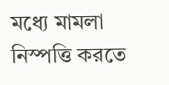মধ্যে মামলা নিস্পত্তি করতে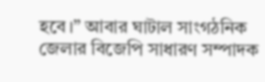হবে।” আবার ঘাটাল সাংগঠনিক জেলার বিজেপি সাধারণ সম্পাদক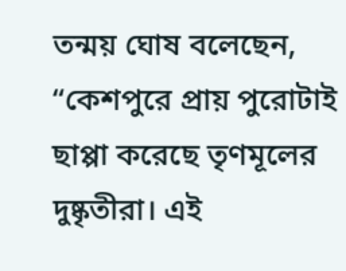তন্ময় ঘোষ বলেছেন, “কেশপুরে প্রায় পুরোটাই ছাপ্পা করেছে তৃণমূলের দুষ্কৃতীরা। এই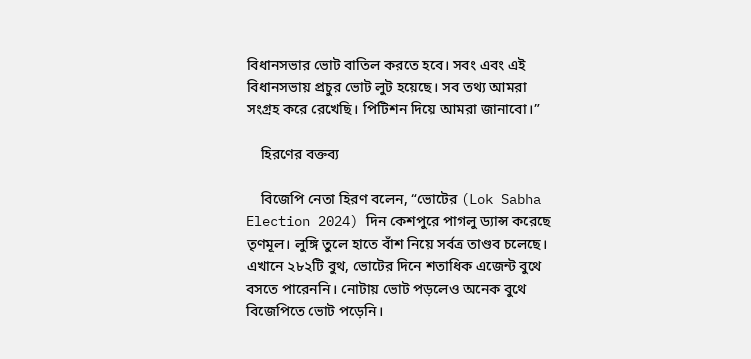বিধানসভার ভোট বাতিল করতে হবে। সবং এবং এই বিধানসভায় প্রচুর ভোট লুট হয়েছে। সব তথ্য আমরা সংগ্রহ করে রেখেছি। পিটিশন দিয়ে আমরা জানাবো।”

    হিরণের বক্তব্য

    বিজেপি নেতা হিরণ বলেন, “ভোটের (Lok Sabha Election 2024) দিন কেশপুরে পাগলু ড্যান্স করেছে তৃণমূল। লুঙ্গি তুলে হাতে বাঁশ নিয়ে সর্বত্র তাণ্ডব চলেছে। এখানে ২৮২টি বুথ, ভোটের দিনে শতাধিক এজেন্ট বুথে বসতে পারেননি। নোটায় ভোট পড়লেও অনেক বুথে বিজেপিতে ভোট পড়েনি।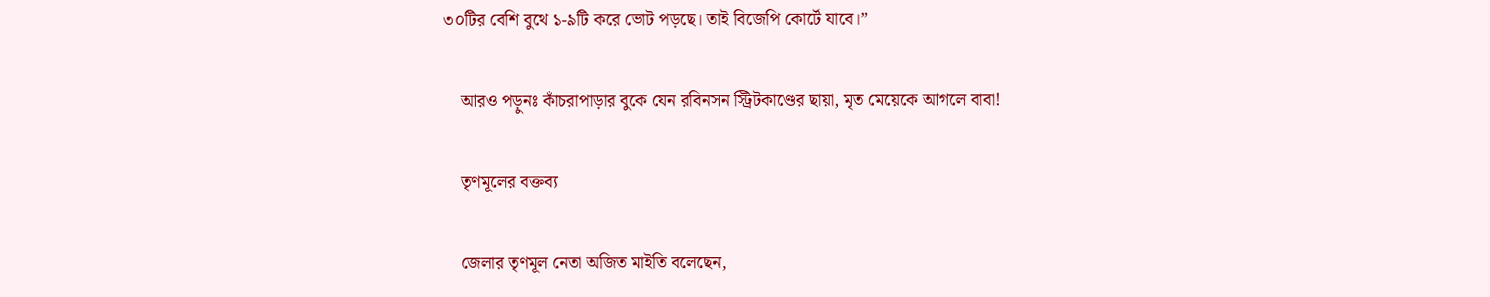৩০টির বেশি বুথে ১-৯টি করে ভোট পড়ছে। তাই বিজেপি কোর্টে যাবে।”

    আরও পড়ুনঃ কাঁচরাপাড়ার বুকে যেন রবিনসন স্ট্রিটকাণ্ডের ছায়া, মৃত মেয়েকে আগলে বাবা!

    তৃণমূলের বক্তব্য

    জেলার তৃণমূল নেতা অজিত মাইতি বলেছেন,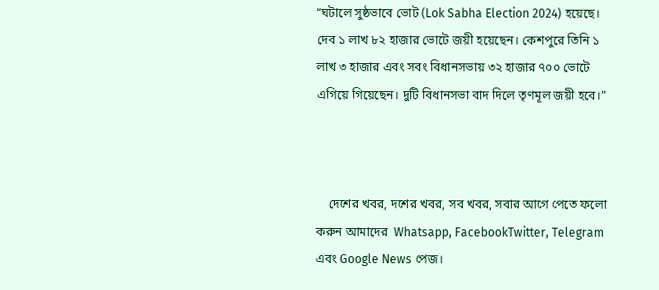“ঘটালে সুষ্ঠভাবে ভোট (Lok Sabha Election 2024) হয়েছে। দেব ১ লাখ ৮২ হাজার ভোটে জয়ী হয়েছেন। কেশপুরে তিনি ১ লাখ ৩ হাজার এবং সবং বিধানসভায় ৩২ হাজার ৭০০ ভোটে এগিয়ে গিয়েছেন। দুটি বিধানসভা বাদ দিলে তৃণমূল জয়ী হবে।”



    দেশের খবর, দশের খবর, সব খবর, সবার আগে পেতে ফলো করুন আমাদের  Whatsapp, FacebookTwitter, Telegram এবং Google News পেজ।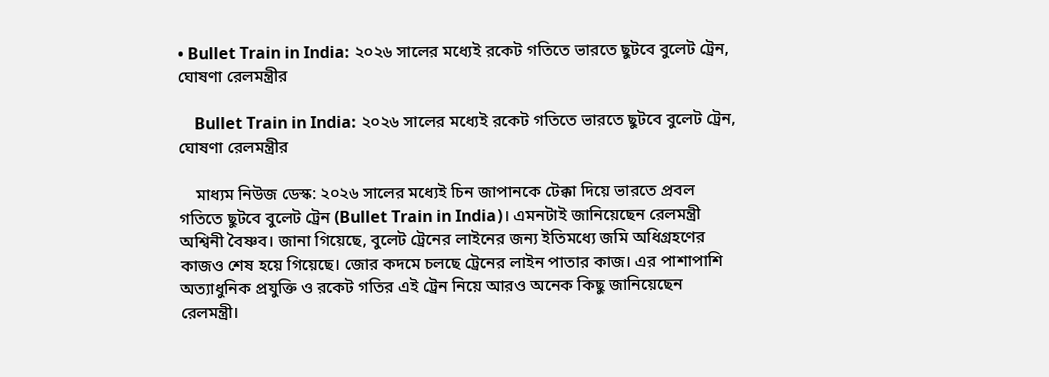• Bullet Train in India: ২০২৬ সালের মধ্যেই রকেট গতিতে ভারতে ছুটবে বুলেট ট্রেন, ঘোষণা রেলমন্ত্রীর

    Bullet Train in India: ২০২৬ সালের মধ্যেই রকেট গতিতে ভারতে ছুটবে বুলেট ট্রেন, ঘোষণা রেলমন্ত্রীর

    মাধ্যম নিউজ ডেস্ক: ২০২৬ সালের মধ্যেই চিন জাপানকে টেক্কা দিয়ে ভারতে প্রবল গতিতে ছুটবে বুলেট ট্রেন (Bullet Train in India)। এমনটাই জানিয়েছেন রেলমন্ত্রী অশ্বিনী বৈষ্ণব। জানা গিয়েছে, বুলেট ট্রেনের লাইনের জন্য ইতিমধ্যে জমি অধিগ্রহণের কাজও শেষ হয়ে গিয়েছে। জোর কদমে চলছে ট্রেনের লাইন পাতার কাজ। এর পাশাপাশি অত্যাধুনিক প্রযুক্তি ও রকেট গতির এই ট্রেন নিয়ে আরও অনেক কিছু জানিয়েছেন রেলমন্ত্রী।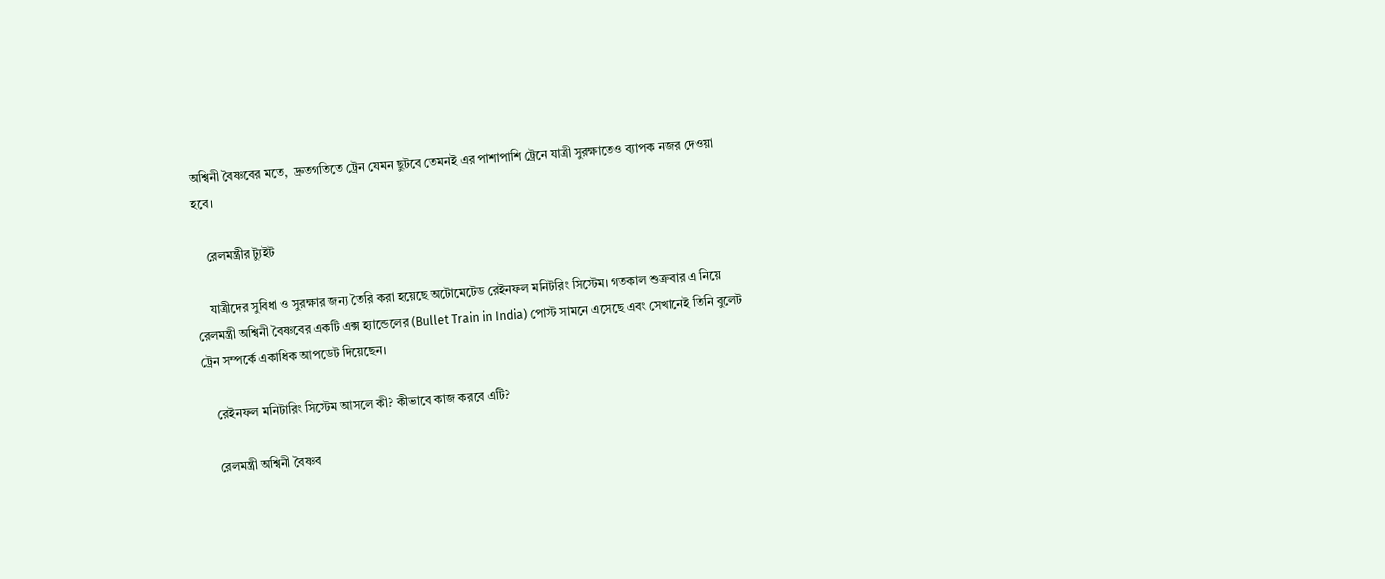অশ্বিনী বৈষ্ণবের মতে,  দ্রুতগতিতে ট্রেন যেমন ছুটবে তেমনই এর পাশাপাশি ট্রেনে যাত্রী সুরক্ষাতেও ব্যাপক নজর দেওয়া হবে।

    রেলমন্ত্রীর ট্যুইট

    যাত্রীদের সুবিধা ও সুরক্ষার জন্য তৈরি করা হয়েছে অটোমেটেড রেইনফল মনিটরিং সিস্টেম। গতকাল শুক্রবার এ নিয়ে রেলমন্ত্রী অশ্বিনী বৈষ্ণবের একটি এক্স হ্যান্ডেলের (Bullet Train in India) পোস্ট সামনে এসেছে এবং সেখানেই তিনি বুলেট ট্রেন সম্পর্কে একাধিক আপডেট দিয়েছেন।

    রেইনফল মনিটারিং সিস্টেম আসলে কী? কীভাবে কাজ করবে এটি?

    রেলমন্ত্রী অশ্বিনী বৈষ্ণব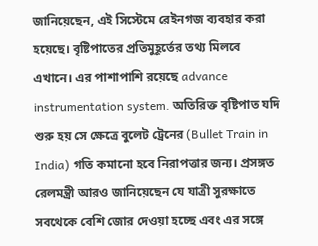জানিয়েছেন, এই সিস্টেমে রেইনগজ ব্যবহার করা হয়েছে। বৃষ্টিপাতের প্রতিমুহূর্তের তথ্য মিলবে এখানে। এর পাশাপাশি রয়েছে advance instrumentation system. অতিরিক্ত বৃষ্টিপাত যদি শুরু হয় সে ক্ষেত্রে বুলেট ট্রেনের (Bullet Train in India) গতি কমানো হবে নিরাপত্তার জন্য। প্রসঙ্গত রেলমন্ত্রী আরও জানিয়েছেন যে যাত্রী সুরক্ষাতে সবথেকে বেশি জোর দেওয়া হচ্ছে এবং এর সঙ্গে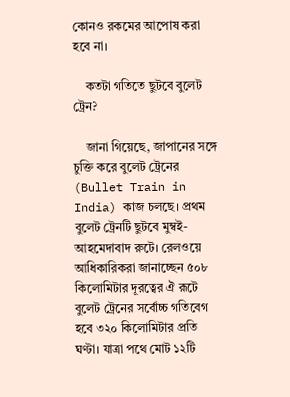কোনও রকমের আপোষ করা হবে না।

    কতটা গতিতে ছুটবে বুলেট ট্রেন?

    জানা গিয়েছে, জাপানের সঙ্গে চুক্তি করে বুলেট ট্রেনের (Bullet Train in India) কাজ চলছে। প্রথম বুলেট ট্রেনটি ছুটবে মুম্বই-আহমেদাবাদ রুটে। রেলওয়ে আধিকারিকরা জানাচ্ছেন ৫০৮ কিলোমিটার দূরত্বের ঐ রূটে বুলেট ট্রেনের সর্বোচ্চ গতিবেগ হবে ৩২০ কিলোমিটার প্রতি ঘণ্টা। যাত্রা পথে মোট ১২টি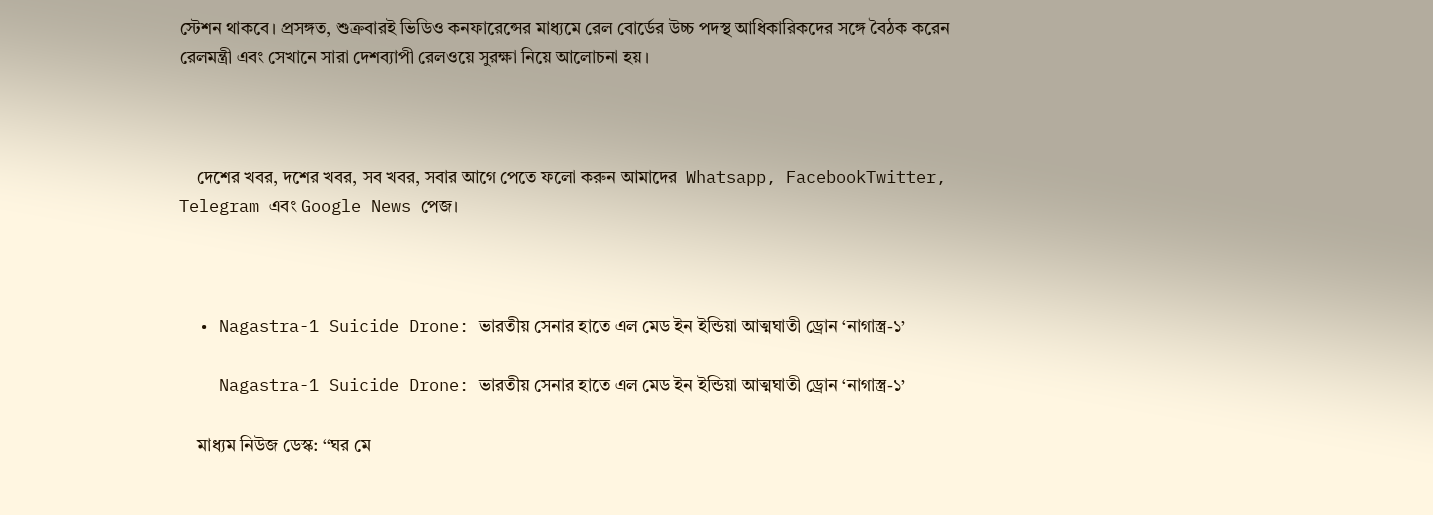স্টেশন থাকবে। প্রসঙ্গত, শুক্রবারই ভিডিও কনফারেন্সের মাধ্যমে রেল বোর্ডের উচ্চ পদস্থ আধিকারিকদের সঙ্গে বৈঠক করেন রেলমন্ত্রী এবং সেখানে সারা দেশব্যাপী রেলওয়ে সুরক্ষা নিয়ে আলোচনা হয়।



    দেশের খবর, দশের খবর, সব খবর, সবার আগে পেতে ফলো করুন আমাদের  Whatsapp, FacebookTwitter, Telegram এবং Google News পেজ।



  • Nagastra-1 Suicide Drone: ভারতীয় সেনার হাতে এল মেড ইন ইন্ডিয়া আত্মঘাতী ড্রোন ‘নাগাস্ত্র-১’

    Nagastra-1 Suicide Drone: ভারতীয় সেনার হাতে এল মেড ইন ইন্ডিয়া আত্মঘাতী ড্রোন ‘নাগাস্ত্র-১’

    মাধ্যম নিউজ ডেস্ক: ‘‘ঘর মে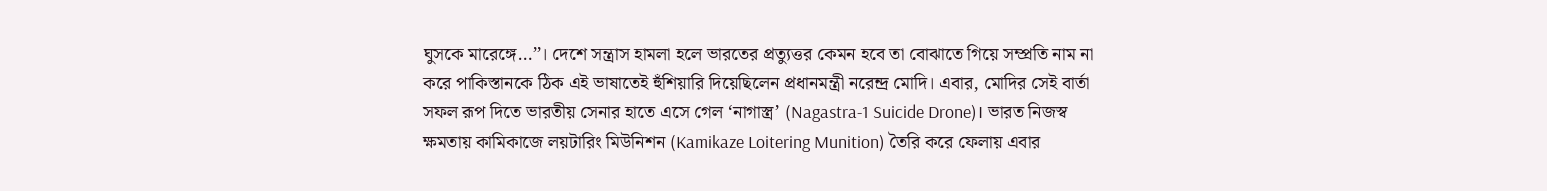ঘুসকে মারেঙ্গে…’’। দেশে সন্ত্রাস হামলা হলে ভারতের প্রত্যুত্তর কেমন হবে তা বোঝাতে গিয়ে সম্প্রতি নাম না করে পাকিস্তানকে ঠিক এই ভাষাতেই হুঁশিয়ারি দিয়েছিলেন প্রধানমন্ত্রী নরেন্দ্র মোদি। এবার, মোদির সেই বার্তা সফল রূপ দিতে ভারতীয় সেনার হাতে এসে গেল ‘নাগাস্ত্র’ (Nagastra-1 Suicide Drone)। ভারত নিজস্ব ক্ষমতায় কামিকাজে লয়টারিং মিউনিশন (Kamikaze Loitering Munition) তৈরি করে ফেলায় এবার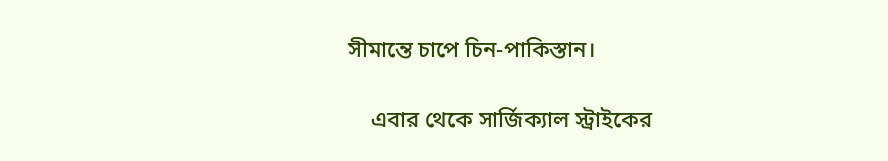সীমান্তে চাপে চিন-পাকিস্তান।

    এবার থেকে সার্জিক্যাল স্ট্রাইকের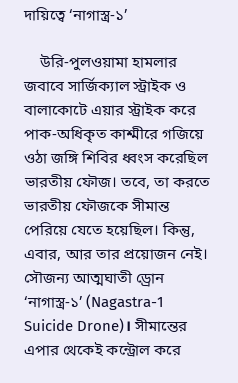দায়িত্বে ‘নাগাস্ত্র-১’

    উরি-পুলওয়ামা হামলার জবাবে সার্জিক্যাল স্ট্রাইক ও বালাকোটে এয়ার স্ট্রাইক করে পাক-অধিকৃত কাশ্মীরে গজিয়ে ওঠা জঙ্গি শিবির ধ্বংস করেছিল ভারতীয় ফৌজ। তবে, তা করতে ভারতীয় ফৌজকে সীমান্ত পেরিয়ে যেতে হয়েছিল। কিন্তু, এবার, আর তার প্রয়োজন নেই। সৌজন্য আত্মঘাতী ড্রোন ‘নাগাস্ত্র-১’ (Nagastra-1 Suicide Drone)। সীমান্তের এপার থেকেই কন্ট্রোল করে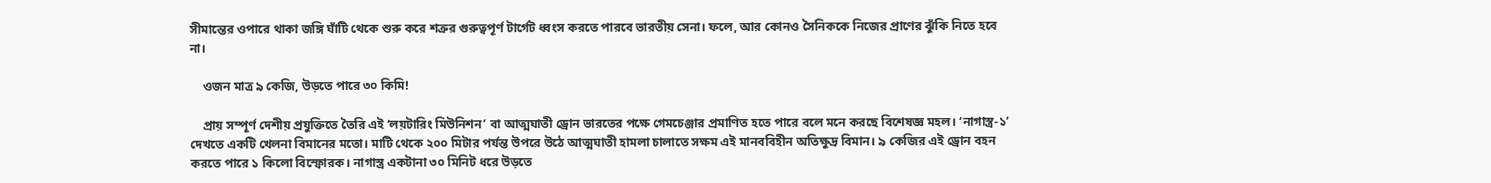সীমান্তের ওপারে থাকা জঙ্গি ঘাঁটি থেকে শুরু করে শত্রুর গুরুত্বপূর্ণ টার্গেট ধ্বংস করতে পারবে ভারতীয় সেনা। ফলে, আর কোনও সৈনিককে নিজের প্রাণের ঝুঁকি নিতে হবে না।

    ওজন মাত্র ৯ কেজি, উড়তে পারে ৩০ কিমি!

    প্রায় সম্পূর্ণ দেশীয় প্রযুক্তিতে তৈরি এই ‘লয়টারিং মিউনিশন’ বা আত্মঘাতী ড্রোন ভারতের পক্ষে গেমচেঞ্জার প্রমাণিত হতে পারে বলে মনে করছে বিশেষজ্ঞ মহল। ‘নাগাস্ত্র-১’ দেখতে একটি খেলনা বিমানের মতো। মাটি থেকে ২০০ মিটার পর্যন্ত উপরে উঠে আত্মঘাতী হামলা চালাতে সক্ষম এই মানববিহীন অতিক্ষুদ্র বিমান। ৯ কেজির এই ড্রোন বহন করতে পারে ১ কিলো বিস্ফোরক। নাগাস্ত্র একটানা ৩০ মিনিট ধরে উড়তে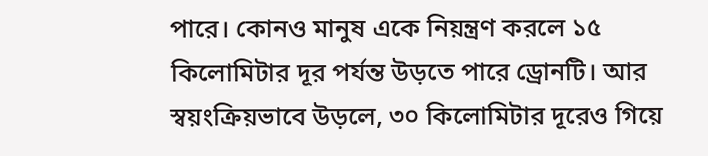পারে। কোনও মানুষ একে নিয়ন্ত্রণ করলে ১৫ কিলোমিটার দূর পর্যন্ত উড়তে পারে ড্রোনটি। আর স্বয়ংক্রিয়ভাবে উড়লে, ৩০ কিলোমিটার দূরেও গিয়ে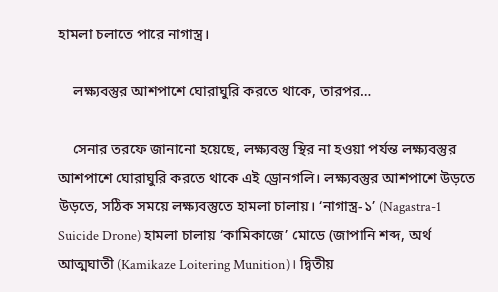হামলা চলাতে পারে নাগাস্ত্র।

    লক্ষ্যবস্তুর আশপাশে ঘোরাঘুরি করতে থাকে, তারপর…

    সেনার তরফে জানানো হয়েছে, লক্ষ্যবস্তু স্থির না হওয়া পর্যন্ত লক্ষ্যবস্তুর আশপাশে ঘোরাঘুরি করতে থাকে এই ড্রোনগলি। লক্ষ্যবস্তুর আশপাশে উড়তে উড়তে, সঠিক সময়ে লক্ষ্যবস্তুতে হামলা চালায়। ‘নাগাস্ত্র-১’ (Nagastra-1 Suicide Drone) হামলা চালায় ‘কামিকাজে’ মোডে (জাপানি শব্দ, অর্থ আত্মঘাতী (Kamikaze Loitering Munition)। দ্বিতীয়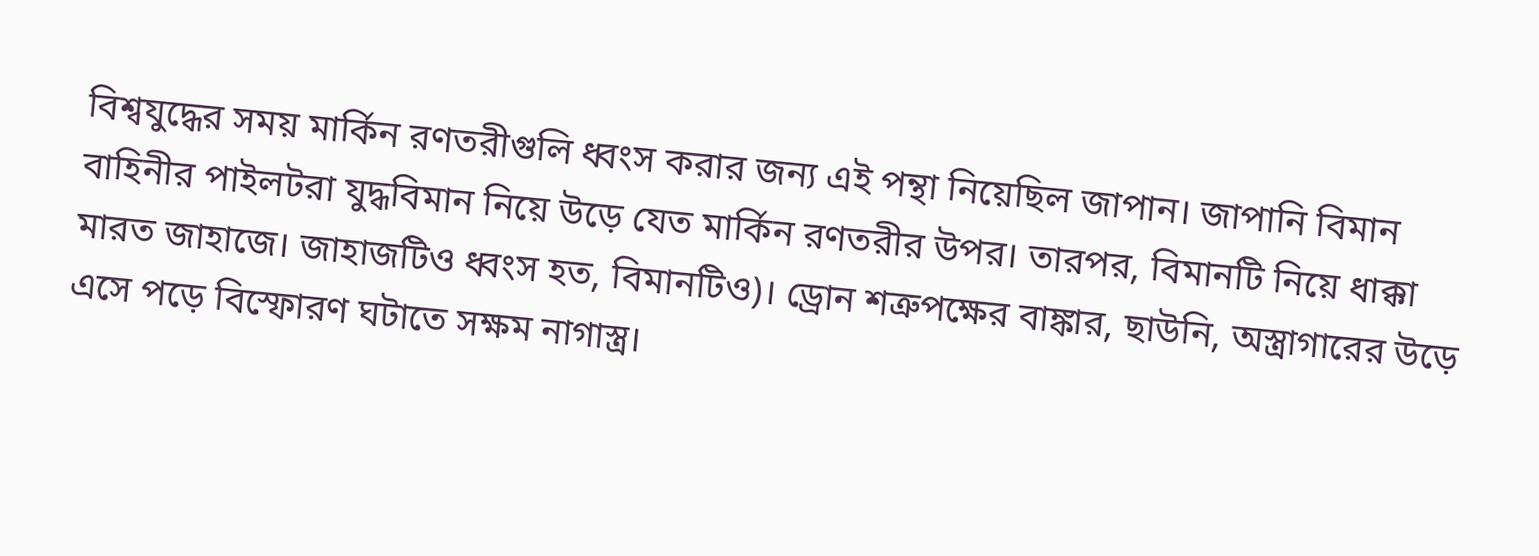বিশ্বযুদ্ধের সময় মার্কিন রণতরীগুলি ধ্বংস করার জন্য এই পন্থা নিয়েছিল জাপান। জাপানি বিমান বাহিনীর পাইলটরা যুদ্ধবিমান নিয়ে উড়ে যেত মার্কিন রণতরীর উপর। তারপর, বিমানটি নিয়ে ধাক্কা মারত জাহাজে। জাহাজটিও ধ্বংস হত, বিমানটিও)। ড্রোন শত্রুপক্ষের বাঙ্কার, ছাউনি, অস্ত্রাগারের উড়ে এসে পড়ে বিস্ফোরণ ঘটাতে সক্ষম নাগাস্ত্র।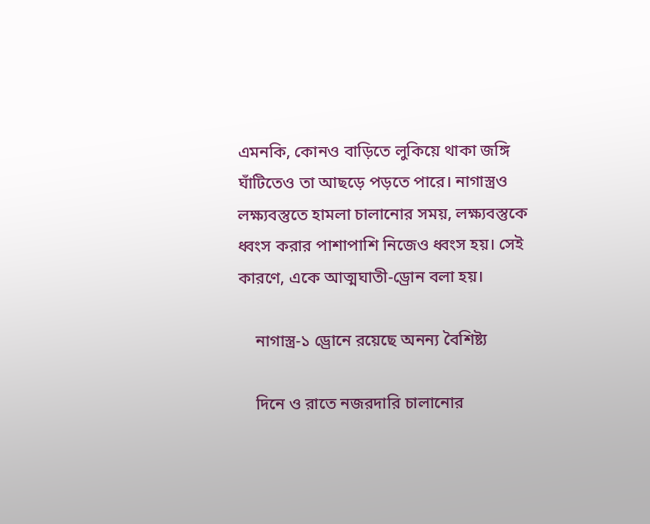এমনকি, কোনও বাড়িতে লুকিয়ে থাকা জঙ্গি ঘাঁটিতেও তা আছড়ে পড়তে পারে। নাগাস্ত্রও লক্ষ্যবস্তুতে হামলা চালানোর সময়, লক্ষ্যবস্তুকে ধ্বংস করার পাশাপাশি নিজেও ধ্বংস হয়। সেই কারণে, একে আত্মঘাতী-ড্রোন বলা হয়।

    নাগাস্ত্র-১ ড্রোনে রয়েছে অনন্য বৈশিষ্ট্য

    দিনে ও রাতে নজরদারি চালানোর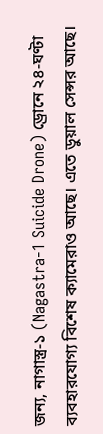জন্য, নাগাস্ত্র-১ (Nagastra-1 Suicide Drone) ড্রোনে ২৪-ঘণ্টা ব্যবহারযোগ্য বিশেষ ক্যামেরাও আছে। এতে ডুয়াল সেন্সর আছে।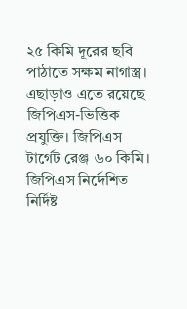২৫ কিমি দূরের ছবি পাঠাতে সক্ষম নাগাস্ত্র। এছাড়াও এতে রয়েছে জিপিএস-ভিত্তিক প্রযুক্তি। জিপিএস টার্গেট রেঞ্জ ৬০ কিমি। জিপিএস নির্দেশিত নির্দিষ্ট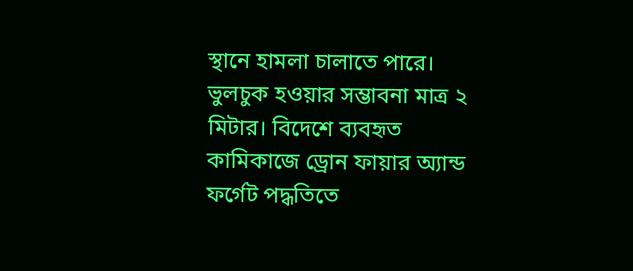স্থানে হামলা চালাতে পারে। ভুলচুক হওয়ার সম্ভাবনা মাত্র ২ মিটার। বিদেশে ব্যবহৃত কামিকাজে ড্রোন ফায়ার অ্যান্ড ফর্গেট পদ্ধতিতে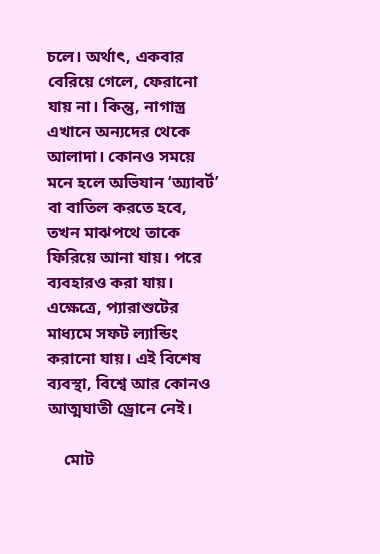চলে। অর্থাৎ, একবার বেরিয়ে গেলে, ফেরানো যায় না। কিন্তু, নাগাস্ত্র এখানে অন্যদের থেকে আলাদা। কোনও সময়ে মনে হলে অভিযান ‘অ্যাবর্ট’ বা বাতিল করতে হবে, তখন মাঝপথে তাকে ফিরিয়ে আনা যায়। পরে ব্যবহারও করা যায়। এক্ষেত্রে, প্যারাশুটের মাধ্যমে সফট ল্যান্ডিং করানো যায়। এই বিশেষ ব্যবস্থা, বিশ্বে আর কোনও আত্মঘাতী ড্রোনে নেই।

    মোট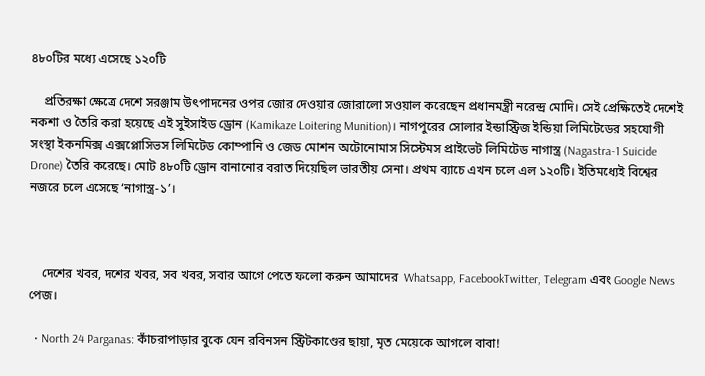৪৮০টির মধ্যে এসেছে ১২০টি

    প্রতিরক্ষা ক্ষেত্রে দেশে সরঞ্জাম উৎপাদনের ওপর জোর দেওয়ার জোরালো সওয়াল করেছেন প্রধানমন্ত্রী নরেন্দ্র মোদি। সেই প্রেক্ষিতেই দেশেই নকশা ও তৈরি করা হয়েছে এই সুইসাইড ড্রোন (Kamikaze Loitering Munition)। নাগপুরের সোলার ইন্ডাস্ট্রিজ ইন্ডিয়া লিমিটেডের সহযোগী সংস্থা ইকনমিক্স এক্সপ্লোসিভস লিমিটেড কোম্পানি ও জেড মোশন অটোনোমাস সিস্টেমস প্রাইভেট লিমিটেড নাগাস্ত্র (Nagastra-1 Suicide Drone) তৈরি করেছে। মোট ৪৮০টি ড্রোন বানানোর বরাত দিয়েছিল ভারতীয় সেনা। প্রথম ব্যাচে এখন চলে এল ১২০টি। ইতিমধ্যেই বিশ্বের নজরে চলে এসেছে ‘নাগাস্ত্র-১’।



    দেশের খবর, দশের খবর, সব খবর, সবার আগে পেতে ফলো করুন আমাদের  Whatsapp, FacebookTwitter, Telegram এবং Google News পেজ।

  • North 24 Parganas: কাঁচরাপাড়ার বুকে যেন রবিনসন স্ট্রিটকাণ্ডের ছায়া, মৃত মেয়েকে আগলে বাবা!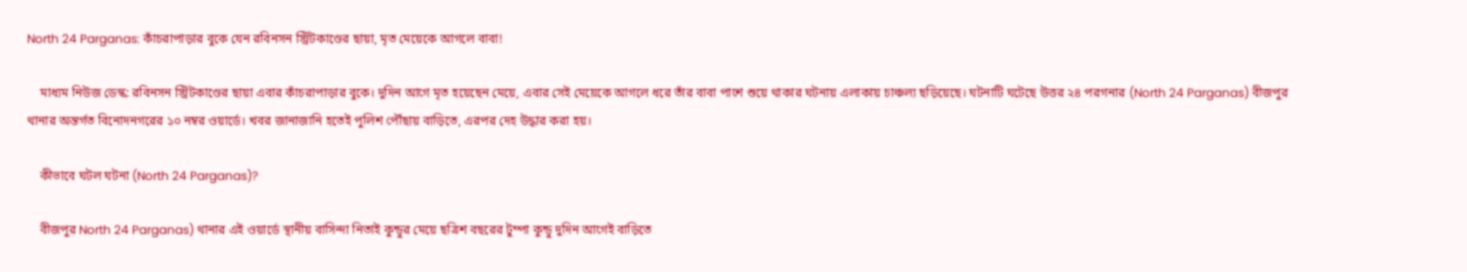North 24 Parganas: কাঁচরাপাড়ার বুকে যেন রবিনসন স্ট্রিটকাণ্ডের ছায়া, মৃত মেয়েকে আগলে বাবা!

    মাধ্যম নিউজ ডেস্ক: রবিনসন স্ট্রিটকাণ্ডের ছায়া এবার কাঁচরাপাড়ার বুকে। দুদিন আগে মৃত হয়েছেন মেয়ে, এবার সেই মেয়েকে আগলে ধরে তাঁর বাবা পাশে শুয়ে থাকার ঘটনায় এলাকায় চাঞ্চল্য ছড়িয়েছে। ঘটনাটি ঘটেছে উত্তর ২৪ পরগনার (North 24 Parganas) বীজপুর থানার অন্তর্গত বিনোদনগরের ১০ নম্বর ওয়ার্ডে। খবর জানাজানি হতেই পুলিশ পৌঁছায় বাড়িতে, এরপর দেহ উদ্ধার করা হয়।

    কীভাবে ঘটল ঘটনা (North 24 Parganas)?

    বীজপুর North 24 Parganas) থানার এই ওয়ার্ডে স্থানীয় বাসিন্দা নিতাই কুন্ডুর মেয়ে ছত্রিশ বছরের টুম্পা কুন্ডু দুদিন আগেই বাড়িতে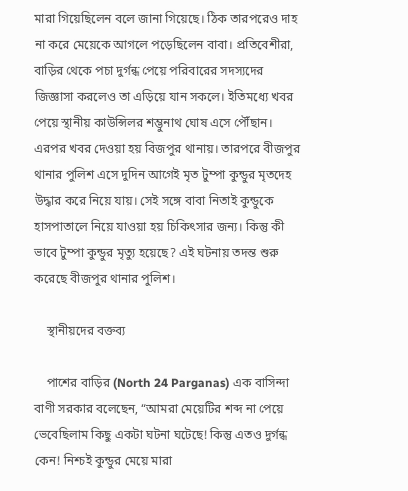মারা গিয়েছিলেন বলে জানা গিয়েছে। ঠিক তারপরেও দাহ না করে মেয়েকে আগলে পড়েছিলেন বাবা। প্রতিবেশীরা, বাড়ির থেকে পচা দুর্গন্ধ পেয়ে পরিবারের সদস্যদের জিজ্ঞাসা করলেও তা এড়িয়ে যান সকলে। ইতিমধ্যে খবর পেয়ে স্থানীয় কাউন্সিলর শম্ভুনাথ ঘোষ এসে পৌঁছান। এরপর খবর দেওয়া হয় বিজপুর থানায়। তারপরে বীজপুর থানার পুলিশ এসে দুদিন আগেই মৃত টুম্পা কুন্ডুর মৃতদেহ উদ্ধার করে নিয়ে যায়। সেই সঙ্গে বাবা নিতাই কুন্ডুকে হাসপাতালে নিয়ে যাওয়া হয় চিকিৎসার জন্য। কিন্তু কী ভাবে টুম্পা কুন্ডুর মৃত্যু হয়েছে? এই ঘটনায় তদন্ত শুরু করেছে বীজপুর থানার পুলিশ।

    স্থানীয়দের বক্তব্য

    পাশের বাড়ির (North 24 Parganas) এক বাসিন্দা বাণী সরকার বলেছেন, “আমরা মেয়েটির শব্দ না পেয়ে ভেবেছিলাম কিছু একটা ঘটনা ঘটেছে! কিন্তু এতও দুর্গন্ধ কেন! নিশ্চই কুন্ডুর মেয়ে মারা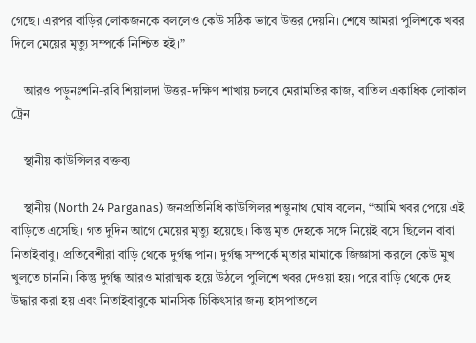গেছে। এরপর বাড়ির লোকজনকে বললেও কেউ সঠিক ভাবে উত্তর দেয়নি। শেষে আমরা পুলিশকে খবর দিলে মেয়ের মৃত্যু সম্পর্কে নিশ্চিত হই।”

    আরও পড়ুনঃশনি-রবি শিয়ালদা উত্তর-দক্ষিণ শাখায় চলবে মেরামতির কাজ, বাতিল একাধিক লোকাল ট্রেন

    স্থানীয় কাউন্সিলর বক্তব্য

    স্থানীয় (North 24 Parganas) জনপ্রতিনিধি কাউন্সিলর শম্ভুনাথ ঘোষ বলেন, “আমি খবর পেয়ে এই বাড়িতে এসেছি। গত দুদিন আগে মেয়ের মৃত্যু হয়েছে। কিন্তু মৃত দেহকে সঙ্গে নিয়েই বসে ছিলেন বাবা নিতাইবাবু। প্রতিবেশীরা বাড়ি থেকে দুর্গন্ধ পান। দুর্গন্ধ সম্পর্কে মৃতার মামাকে জিজ্ঞাসা করলে কেউ মুখ খুলতে চাননি। কিন্তু দুর্গন্ধ আরও মারাত্মক হয়ে উঠলে পুলিশে খবর দেওয়া হয়। পরে বাড়ি থেকে দেহ উদ্ধার করা হয় এবং নিতাইবাবুকে মানসিক চিকিৎসার জন্য হাসপাতলে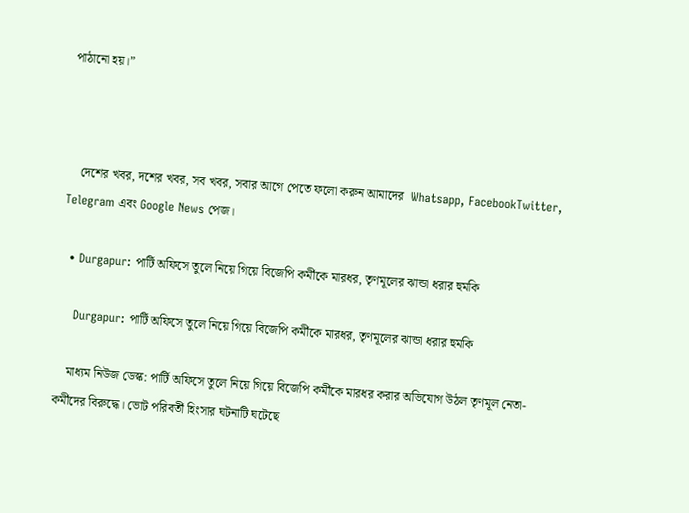পাঠানো হয়।”



    দেশের খবর, দশের খবর, সব খবর, সবার আগে পেতে ফলো করুন আমাদের  Whatsapp, FacebookTwitter, Telegram এবং Google News পেজ।

  • Durgapur: পার্টি অফিসে তুলে নিয়ে গিয়ে বিজেপি কর্মীকে মারধর, তৃণমূলের ঝান্ডা ধরার হুমকি

    Durgapur: পার্টি অফিসে তুলে নিয়ে গিয়ে বিজেপি কর্মীকে মারধর, তৃণমূলের ঝান্ডা ধরার হুমকি

    মাধ্যম নিউজ ডেস্ক: পার্টি অফিসে তুলে নিয়ে গিয়ে বিজেপি কর্মীকে মারধর করার অভিযোগ উঠল তৃণমূল নেতা-কর্মীদের বিরুদ্ধে। ভোট পরিবর্তী হিংসার ঘটনাটি ঘটেছে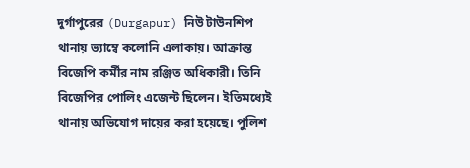দুর্গাপুরের (Durgapur) নিউ টাউনশিপ থানায় ভ্যাম্বে কলোনি এলাকায়। আক্রান্ত বিজেপি কর্মীর নাম রঞ্জিত অধিকারী। তিনি বিজেপির পোলিং এজেন্ট ছিলেন। ইতিমধ্যেই থানায় অভিযোগ দায়ের করা হয়েছে। পুলিশ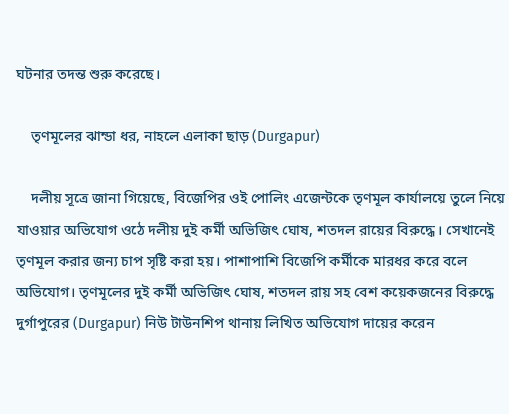ঘটনার তদন্ত শুরু করেছে।

    তৃণমূলের ঝান্ডা ধর, নাহলে এলাকা ছাড় (Durgapur)

    দলীয় সূত্রে জানা গিয়েছে, বিজেপির ওই পোলিং এজেন্টকে তৃণমূল কার্যালয়ে তুলে নিয়ে যাওয়ার অভিযোগ ওঠে দলীয় দুই কর্মী অভিজিৎ ঘোষ, শতদল রায়ের বিরুদ্ধে। সেখানেই তৃণমূল করার জন্য চাপ সৃষ্টি করা হয়। পাশাপাশি বিজেপি কর্মীকে মারধর করে বলে অভিযোগ। তৃণমূলের দুই কর্মী অভিজিৎ ঘোষ, শতদল রায় সহ বেশ কয়েকজনের বিরুদ্ধে দুর্গাপুরের (Durgapur) নিউ টাউনশিপ থানায় লিখিত অভিযোগ দায়ের করেন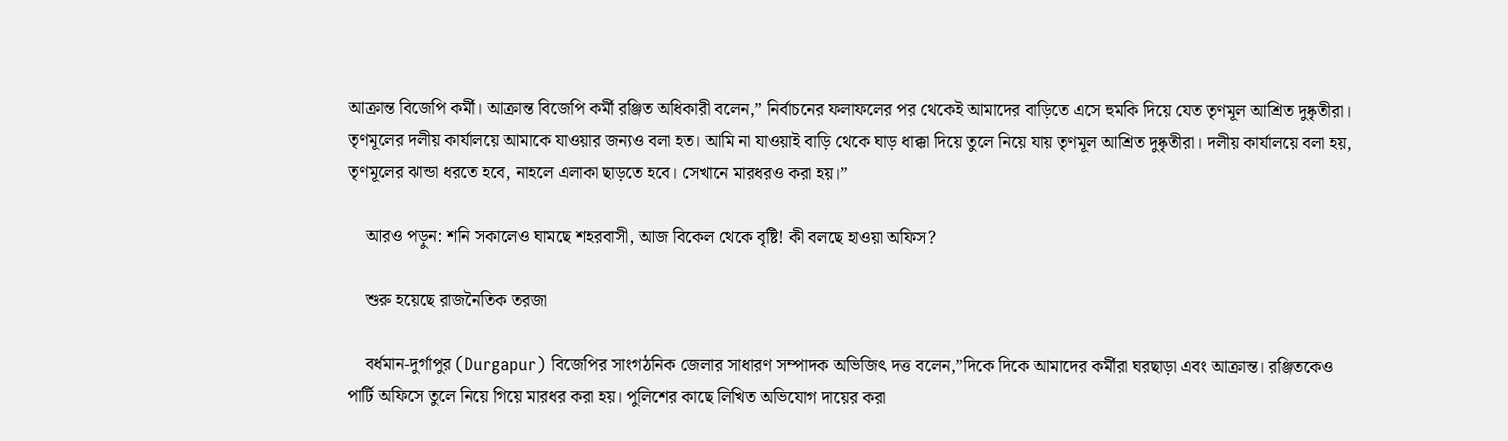আক্রান্ত বিজেপি কর্মী। আক্রান্ত বিজেপি কর্মী রঞ্জিত অধিকারী বলেন,” নির্বাচনের ফলাফলের পর থেকেই আমাদের বাড়িতে এসে হুমকি দিয়ে যেত তৃণমূল আশ্রিত দুষ্কৃতীরা। তৃণমূলের দলীয় কার্যালয়ে আমাকে যাওয়ার জন্যও বলা হত। আমি না যাওয়াই বাড়ি থেকে ঘাড় ধাক্কা দিয়ে তুলে নিয়ে যায় তৃণমূল আশ্রিত দুষ্কৃতীরা। দলীয় কার্যালয়ে বলা হয়, তৃণমূলের ঝান্ডা ধরতে হবে, নাহলে এলাকা ছাড়তে হবে। সেখানে মারধরও করা হয়।”

    আরও পড়ুন: শনি সকালেও ঘামছে শহরবাসী, আজ বিকেল থেকে বৃষ্টি! কী বলছে হাওয়া অফিস?

    শুরু হয়েছে রাজনৈতিক তরজা

    বর্ধমান-দুর্গাপুর (Durgapur) বিজেপির সাংগঠনিক জেলার সাধারণ সম্পাদক অভিজিৎ দত্ত বলেন,”দিকে দিকে আমাদের কর্মীরা ঘরছাড়া এবং আক্রান্ত। রঞ্জিতকেও পার্টি অফিসে তুলে নিয়ে গিয়ে মারধর করা হয়। পুলিশের কাছে লিখিত অভিযোগ দায়ের করা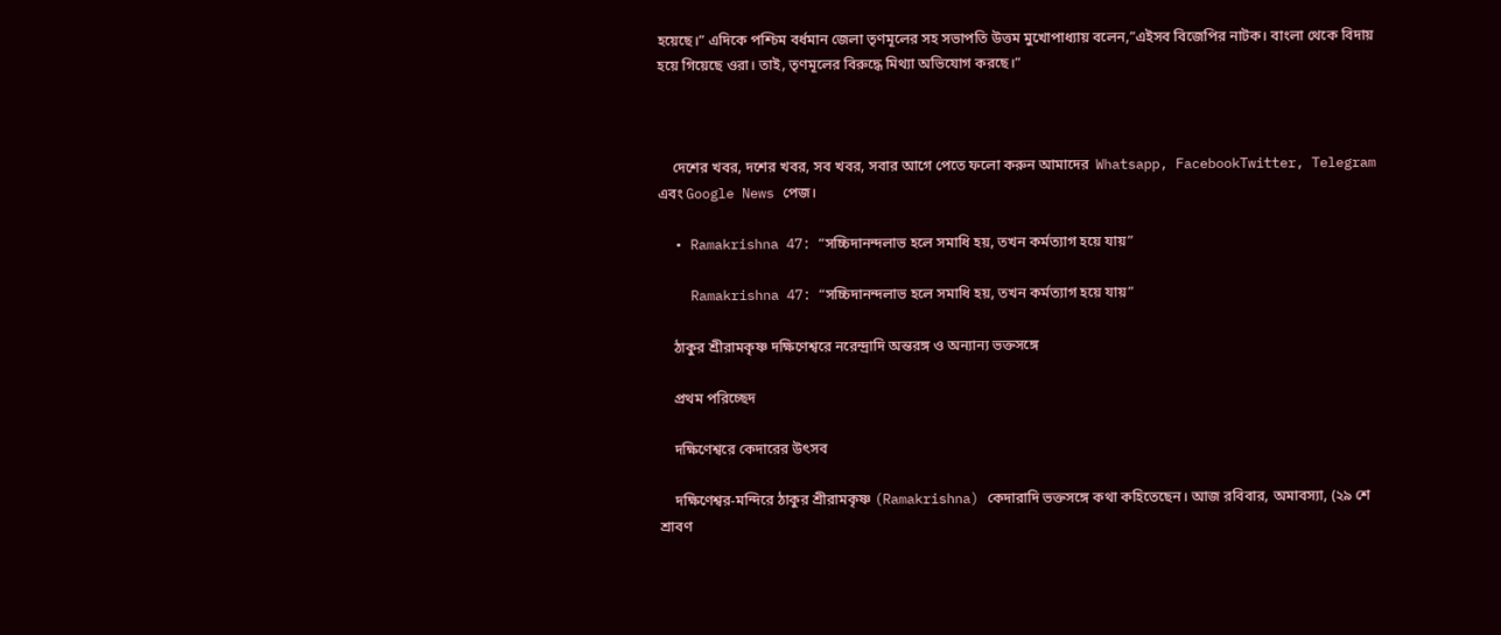হয়েছে।” এদিকে পশ্চিম বর্ধমান জেলা তৃণমূলের সহ সভাপতি উত্তম মুখোপাধ্যায় বলেন,”এইসব বিজেপির নাটক। বাংলা থেকে বিদায় হয়ে গিয়েছে ওরা। তাই, তৃণমূলের বিরুদ্ধে মিথ্যা অভিযোগ করছে।”



    দেশের খবর, দশের খবর, সব খবর, সবার আগে পেতে ফলো করুন আমাদের  Whatsapp, FacebookTwitter, Telegram এবং Google News পেজ।

  • Ramakrishna 47: “সচ্চিদানন্দলাভ হলে সমাধি হয়, তখন কর্মত্যাগ হয়ে যায়”

    Ramakrishna 47: “সচ্চিদানন্দলাভ হলে সমাধি হয়, তখন কর্মত্যাগ হয়ে যায়”

    ঠাকুর শ্রীরামকৃষ্ণ দক্ষিণেশ্বরে নরেন্দ্রাদি অন্তরঙ্গ ও অন্যান্য ভক্তসঙ্গে

    প্রথম পরিচ্ছেদ

    দক্ষিণেশ্বরে কেদারের উৎসব

    দক্ষিণেশ্বর-মন্দিরে ঠাকুর শ্রীরামকৃষ্ণ (Ramakrishna) কেদারাদি ভক্তসঙ্গে কথা কহিতেছেন। আজ রবিবার, অমাবস্যা, (২৯ শে শ্রাবণ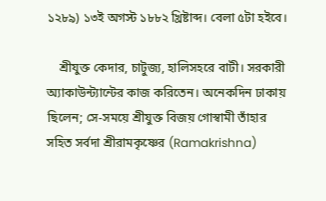১২৮৯) ১৩ই অগস্ট ১৮৮২ খ্রিষ্টাব্দ। বেলা ৫টা হইবে।

    শ্রীযুক্ত কেদার, চাটুজ্য, হালিসহরে বাটী। সরকারী অ্যাকাউন্ট্যান্টের কাজ করিতেন। অনেকদিন ঢাকায় ছিলেন; সে-সময়ে শ্রীযুক্ত বিজয় গোস্বামী তাঁহার সহিত সর্বদা শ্রীরামকৃষ্ণের (Ramakrishna)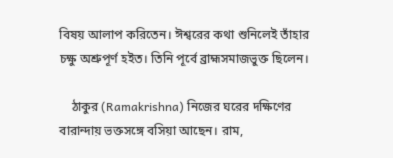বিষয় আলাপ করিতেন। ঈশ্বরের কথা শুনিলেই তাঁহার চক্ষু অশ্রুপূর্ণ হইত। তিনি পূর্বে ব্রাহ্মসমাজভুক্ত ছিলেন।

    ঠাকুর (Ramakrishna) নিজের ঘরের দক্ষিণের বারান্দায় ভক্তসঙ্গে বসিয়া আছেন। রাম,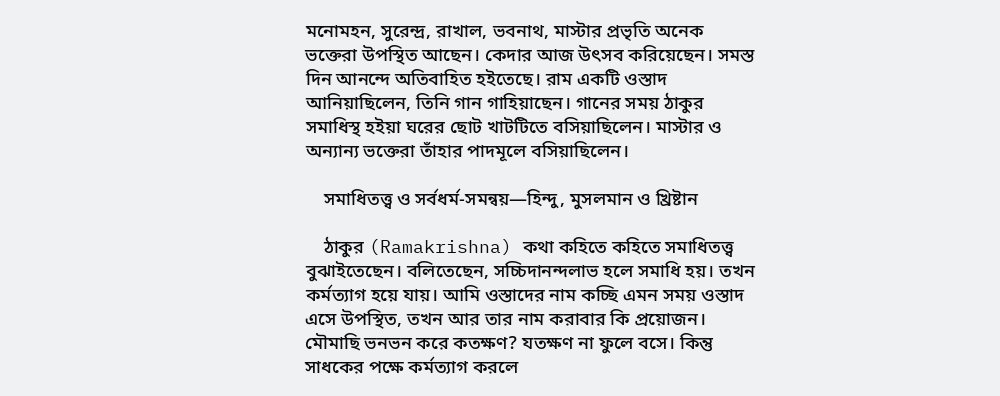মনোমহন, সুরেন্দ্র, রাখাল, ভবনাথ, মাস্টার প্রভৃতি অনেক ভক্তেরা উপস্থিত আছেন। কেদার আজ উৎসব করিয়েছেন। সমস্ত দিন আনন্দে অতিবাহিত হইতেছে। রাম একটি ওস্তাদ আনিয়াছিলেন, তিনি গান গাহিয়াছেন। গানের সময় ঠাকুর সমাধিস্থ হইয়া ঘরের ছোট খাটটিতে বসিয়াছিলেন। মাস্টার ও অন্যান্য ভক্তেরা তাঁহার পাদমূলে বসিয়াছিলেন।

    সমাধিতত্ত্ব ও সর্বধর্ম-সমন্বয়—হিন্দু, মুসলমান ও খ্রিষ্টান

    ঠাকুর (Ramakrishna) কথা কহিতে কহিতে সমাধিতত্ত্ব বুঝাইতেছেন। বলিতেছেন, সচ্চিদানন্দলাভ হলে সমাধি হয়। তখন কর্মত্যাগ হয়ে যায়। আমি ওস্তাদের নাম কচ্ছি এমন সময় ওস্তাদ এসে উপস্থিত, তখন আর তার নাম করাবার কি প্রয়োজন। মৌমাছি ভনভন করে কতক্ষণ? যতক্ষণ না ফুলে বসে। কিন্তু সাধকের পক্ষে কর্মত্যাগ করলে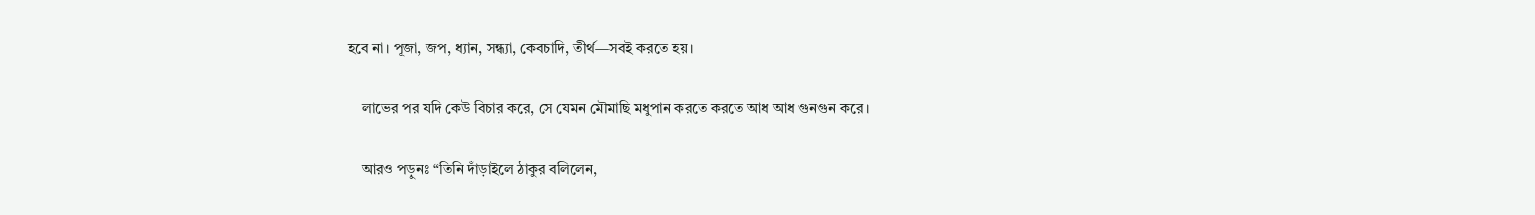হবে না। পূজা, জপ, ধ্যান, সন্ধ্যা, কেবচাদি, তীর্থ—সবই করতে হয়।

    লাভের পর যদি কেউ বিচার করে, সে যেমন মৌমাছি মধুপান করতে করতে আধ আধ গুনগুন করে।

    আরও পড়ুনঃ “তিনি দাঁড়াইলে ঠাকুর বলিলেন,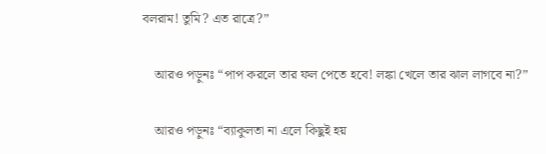বলরাম! তুমি? এত রাত্রে?”

    আরও পড়ুনঃ “পাপ করলে তার ফল পেতে হবে! লঙ্কা খেলে তার ঝাল লাগবে না?”

    আরও পড়ুনঃ “ব্যাকুলতা না এলে কিছুই হয়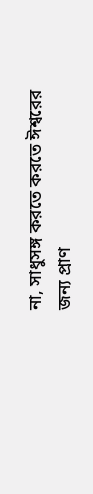না, সাধুসঙ্গ করতে করতে ঈশ্বরের জন্য প্রাণ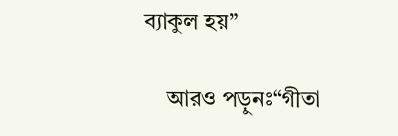ব্যাকুল হয়”

    আরও পড়ুনঃ“গীতা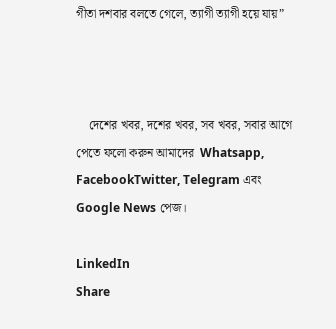গীতা দশবার বলতে গেলে, ত্যাগী ত্যাগী হয়ে যায়”



    দেশের খবর, দশের খবর, সব খবর, সবার আগে পেতে ফলো করুন আমাদের  Whatsapp, FacebookTwitter, Telegram এবং Google News পেজ।

LinkedIn
Share